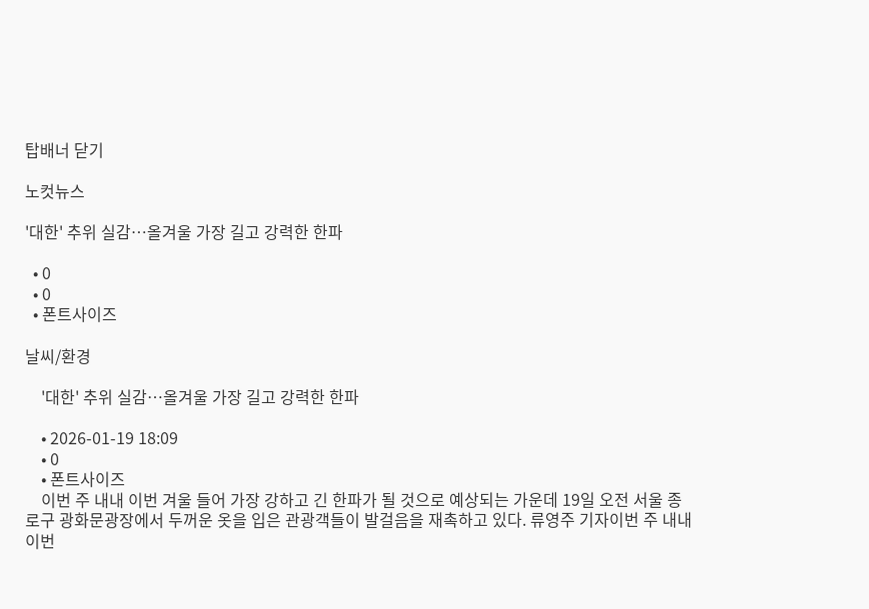탑배너 닫기

노컷뉴스

'대한' 추위 실감…올겨울 가장 길고 강력한 한파

  • 0
  • 0
  • 폰트사이즈

날씨/환경

    '대한' 추위 실감…올겨울 가장 길고 강력한 한파

    • 2026-01-19 18:09
    • 0
    • 폰트사이즈
    이번 주 내내 이번 겨울 들어 가장 강하고 긴 한파가 될 것으로 예상되는 가운데 19일 오전 서울 종로구 광화문광장에서 두꺼운 옷을 입은 관광객들이 발걸음을 재촉하고 있다. 류영주 기자이번 주 내내 이번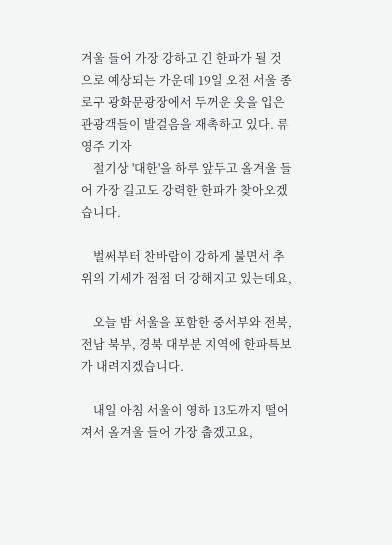겨울 들어 가장 강하고 긴 한파가 될 것으로 예상되는 가운데 19일 오전 서울 종로구 광화문광장에서 두꺼운 옷을 입은 관광객들이 발걸음을 재촉하고 있다. 류영주 기자
    절기상 '대한'을 하루 앞두고 올겨울 들어 가장 길고도 강력한 한파가 찾아오겠습니다.

    벌써부터 찬바람이 강하게 불면서 추위의 기세가 점점 더 강해지고 있는데요,

    오늘 밤 서울을 포함한 중서부와 전북, 전남 북부, 경북 대부분 지역에 한파특보가 내려지겠습니다.

    내일 아침 서울이 영하 13도까지 떨어져서 올겨울 들어 가장 춥겠고요,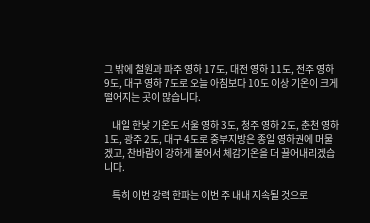그 밖에 철원과 파주 영하 17도, 대전 영하 11도, 전주 영하 9도, 대구 영하 7도로 오늘 아침보다 10도 이상 기온이 크게 떨어지는 곳이 많습니다.

    내일 한낮 기온도 서울 영하 3도, 청주 영하 2도, 춘천 영하 1도, 광주 2도, 대구 4도로 중부지방은 종일 영하권에 머물겠고, 찬바람이 강하게 불어서 체감기온을 더 끌어내리겠습니다.

    특히 이번 강력 한파는 이번 주 내내 지속될 것으로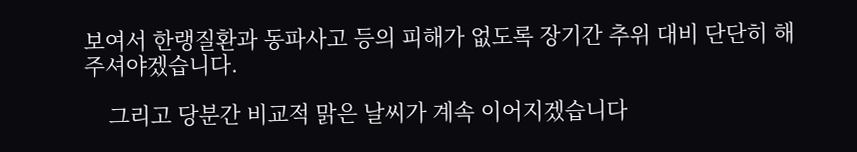보여서 한랭질환과 동파사고 등의 피해가 없도록 장기간 추위 대비 단단히 해 주셔야겠습니다.

    그리고 당분간 비교적 맑은 날씨가 계속 이어지겠습니다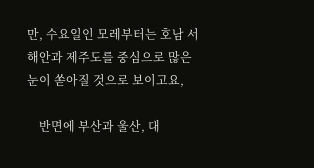만, 수요일인 모레부터는 호남 서해안과 제주도를 중심으로 많은 눈이 쏟아질 것으로 보이고요,

    반면에 부산과 울산, 대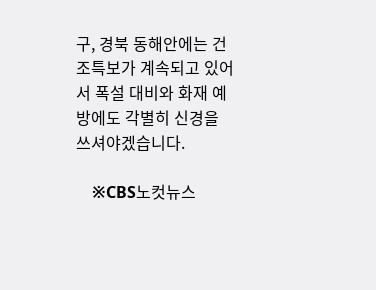구, 경북 동해안에는 건조특보가 계속되고 있어서 폭설 대비와 화재 예방에도 각별히 신경을 쓰셔야겠습니다.

    ※CBS노컷뉴스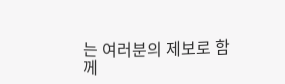는 여러분의 제보로 함께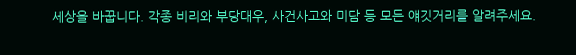세상을 바꿉니다. 각종 비리와 부당대우, 사건사고와 미담 등 모든 얘깃거리를 알려주세요.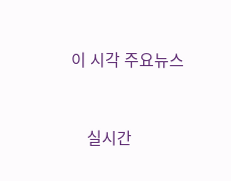이 시각 주요뉴스


    실시간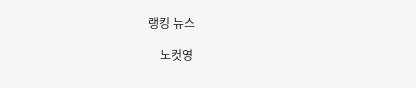랭킹 뉴스

    노컷영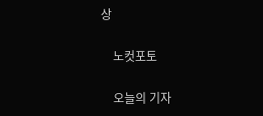상

    노컷포토

    오늘의 기자